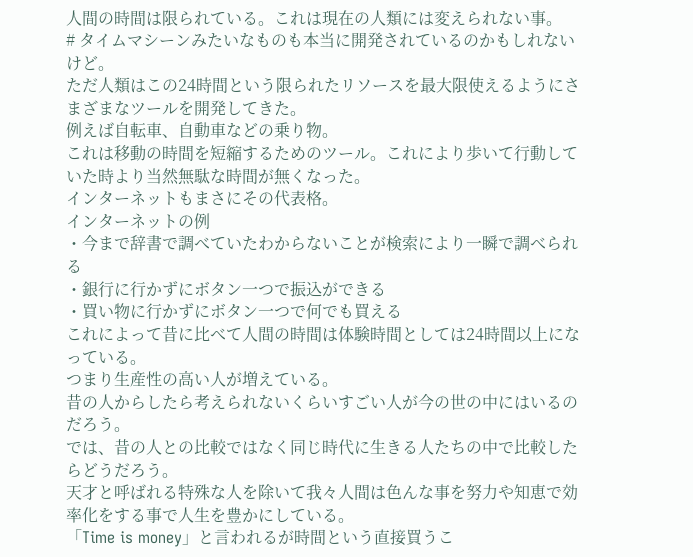人間の時間は限られている。これは現在の人類には変えられない事。
# タイムマシーンみたいなものも本当に開発されているのかもしれないけど。
ただ人類はこの24時間という限られたリソースを最大限使えるようにさまざまなツールを開発してきた。
例えば自転車、自動車などの乗り物。
これは移動の時間を短縮するためのツール。これにより歩いて行動していた時より当然無駄な時間が無くなった。
インターネットもまさにその代表格。
インターネットの例
・今まで辞書で調べていたわからないことが検索により一瞬で調べられる
・銀行に行かずにボタン一つで振込ができる
・買い物に行かずにボタン一つで何でも買える
これによって昔に比べて人間の時間は体験時間としては24時間以上になっている。
つまり生産性の高い人が増えている。
昔の人からしたら考えられないくらいすごい人が今の世の中にはいるのだろう。
では、昔の人との比較ではなく同じ時代に生きる人たちの中で比較したらどうだろう。
天才と呼ばれる特殊な人を除いて我々人間は色んな事を努力や知恵で効率化をする事で人生を豊かにしている。
「Time is money」と言われるが時間という直接買うこ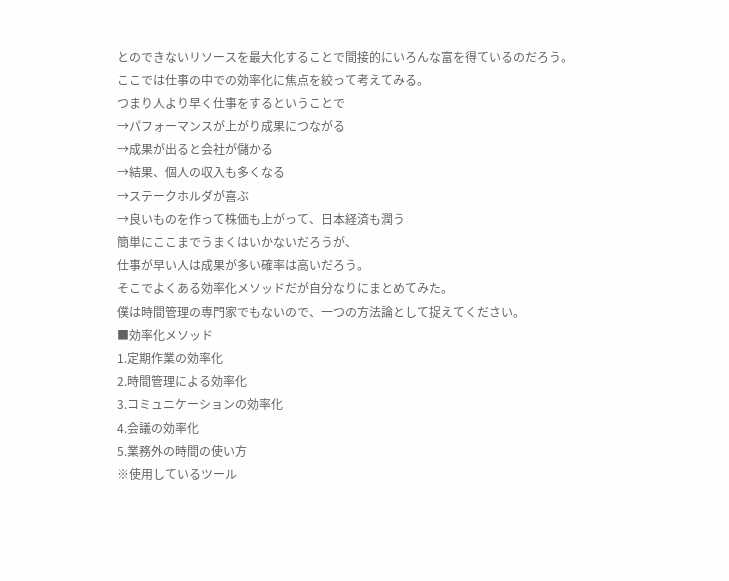とのできないリソースを最大化することで間接的にいろんな富を得ているのだろう。
ここでは仕事の中での効率化に焦点を絞って考えてみる。
つまり人より早く仕事をするということで
→パフォーマンスが上がり成果につながる
→成果が出ると会社が儲かる
→結果、個人の収入も多くなる
→ステークホルダが喜ぶ
→良いものを作って株価も上がって、日本経済も潤う
簡単にここまでうまくはいかないだろうが、
仕事が早い人は成果が多い確率は高いだろう。
そこでよくある効率化メソッドだが自分なりにまとめてみた。
僕は時間管理の専門家でもないので、一つの方法論として捉えてください。
■効率化メソッド
1.定期作業の効率化
2.時間管理による効率化
3.コミュニケーションの効率化
4.会議の効率化
5.業務外の時間の使い方
※使用しているツール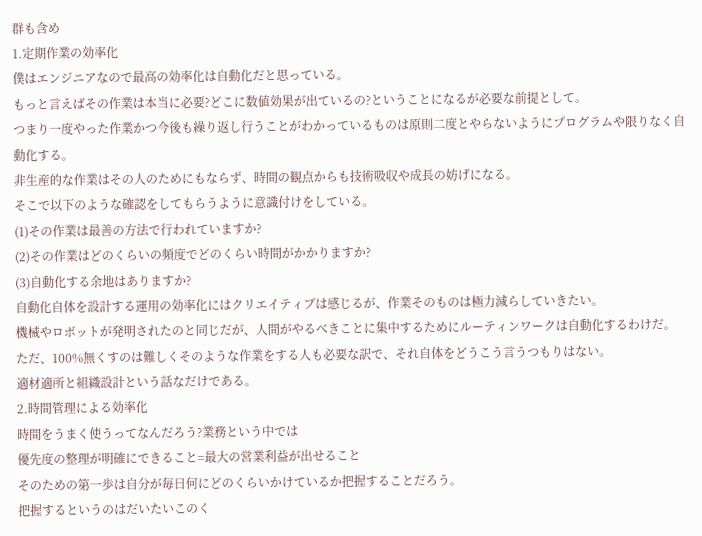群も含め
1.定期作業の効率化
僕はエンジニアなので最高の効率化は自動化だと思っている。
もっと言えばその作業は本当に必要?どこに数値効果が出ているの?ということになるが必要な前提として。
つまり一度やった作業かつ今後も繰り返し行うことがわかっているものは原則二度とやらないようにプログラムや限りなく自動化する。
非生産的な作業はその人のためにもならず、時間の観点からも技術吸収や成長の妨げになる。
そこで以下のような確認をしてもらうように意識付けをしている。
(1)その作業は最善の方法で行われていますか?
(2)その作業はどのくらいの頻度でどのくらい時間がかかりますか?
(3)自動化する余地はありますか?
自動化自体を設計する運用の効率化にはクリエイティブは感じるが、作業そのものは極力減らしていきたい。
機械やロボットが発明されたのと同じだが、人間がやるべきことに集中するためにルーティンワークは自動化するわけだ。
ただ、100%無くすのは難しくそのような作業をする人も必要な訳で、それ自体をどうこう言うつもりはない。
適材適所と組織設計という話なだけである。
2.時間管理による効率化
時間をうまく使うってなんだろう?業務という中では
優先度の整理が明確にできること=最大の営業利益が出せること
そのための第一歩は自分が毎日何にどのくらいかけているか把握することだろう。
把握するというのはだいたいこのく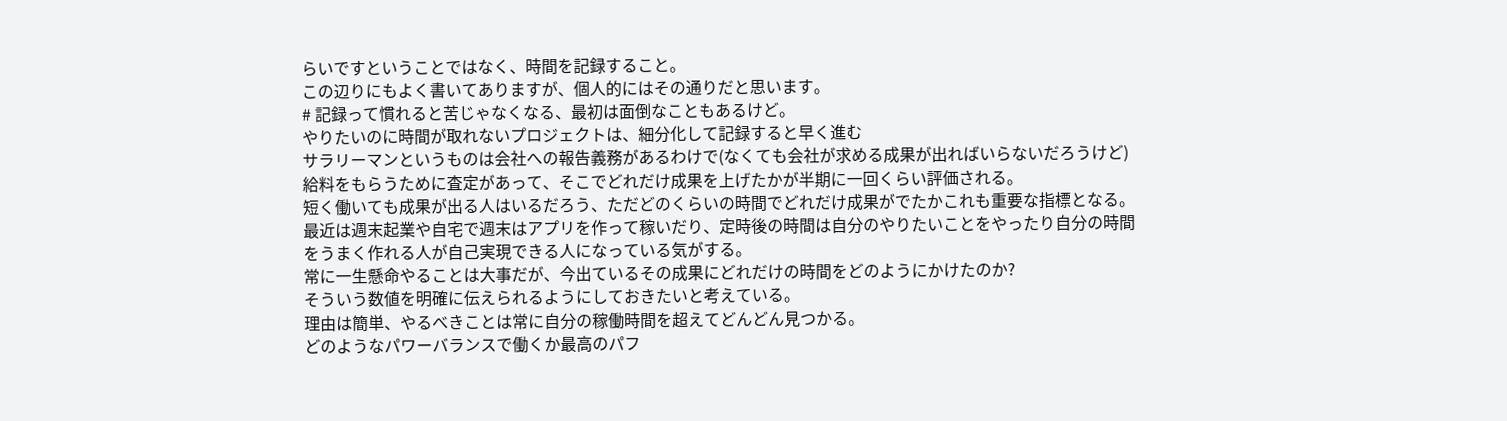らいですということではなく、時間を記録すること。
この辺りにもよく書いてありますが、個人的にはその通りだと思います。
# 記録って慣れると苦じゃなくなる、最初は面倒なこともあるけど。
やりたいのに時間が取れないプロジェクトは、細分化して記録すると早く進む
サラリーマンというものは会社への報告義務があるわけで(なくても会社が求める成果が出ればいらないだろうけど)
給料をもらうために査定があって、そこでどれだけ成果を上げたかが半期に一回くらい評価される。
短く働いても成果が出る人はいるだろう、ただどのくらいの時間でどれだけ成果がでたかこれも重要な指標となる。
最近は週末起業や自宅で週末はアプリを作って稼いだり、定時後の時間は自分のやりたいことをやったり自分の時間をうまく作れる人が自己実現できる人になっている気がする。
常に一生懸命やることは大事だが、今出ているその成果にどれだけの時間をどのようにかけたのか?
そういう数値を明確に伝えられるようにしておきたいと考えている。
理由は簡単、やるべきことは常に自分の稼働時間を超えてどんどん見つかる。
どのようなパワーバランスで働くか最高のパフ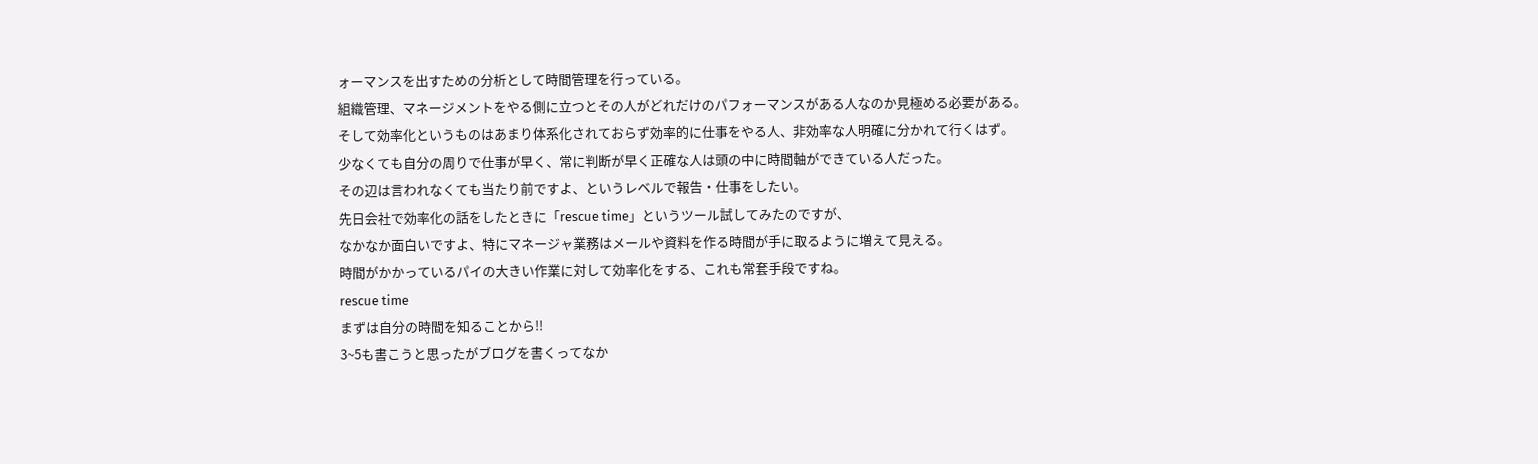ォーマンスを出すための分析として時間管理を行っている。
組織管理、マネージメントをやる側に立つとその人がどれだけのパフォーマンスがある人なのか見極める必要がある。
そして効率化というものはあまり体系化されておらず効率的に仕事をやる人、非効率な人明確に分かれて行くはず。
少なくても自分の周りで仕事が早く、常に判断が早く正確な人は頭の中に時間軸ができている人だった。
その辺は言われなくても当たり前ですよ、というレベルで報告・仕事をしたい。
先日会社で効率化の話をしたときに「rescue time」というツール試してみたのですが、
なかなか面白いですよ、特にマネージャ業務はメールや資料を作る時間が手に取るように増えて見える。
時間がかかっているパイの大きい作業に対して効率化をする、これも常套手段ですね。
rescue time
まずは自分の時間を知ることから!!
3~5も書こうと思ったがブログを書くってなか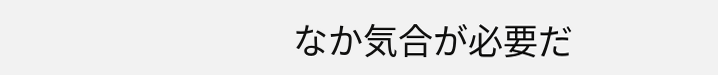なか気合が必要だ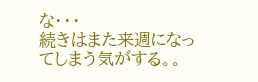な・・・
続きはまた来週になってしまう気がする。。